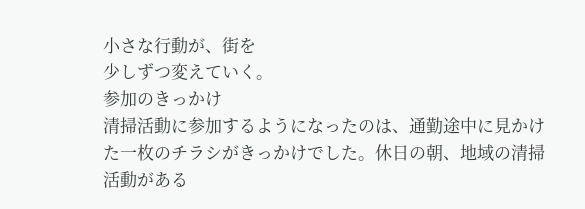小さな行動が、街を
少しずつ変えていく。
参加のきっかけ
清掃活動に参加するようになったのは、通勤途中に見かけた一枚のチラシがきっかけでした。休日の朝、地域の清掃活動がある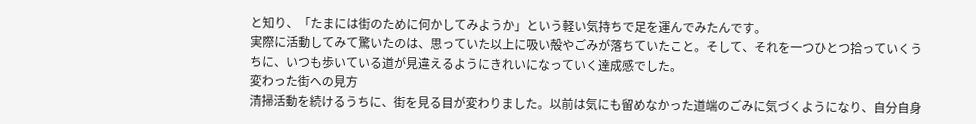と知り、「たまには街のために何かしてみようか」という軽い気持ちで足を運んでみたんです。
実際に活動してみて驚いたのは、思っていた以上に吸い殻やごみが落ちていたこと。そして、それを一つひとつ拾っていくうちに、いつも歩いている道が見違えるようにきれいになっていく達成感でした。
変わった街への見方
清掃活動を続けるうちに、街を見る目が変わりました。以前は気にも留めなかった道端のごみに気づくようになり、自分自身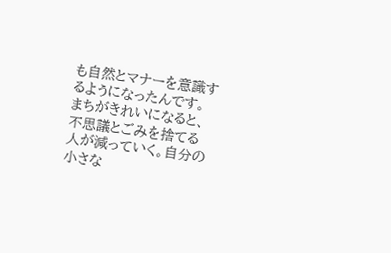も自然とマナーを意識するようになったんです。
まちがきれいになると、不思議とごみを捨てる人が減っていく。自分の小さな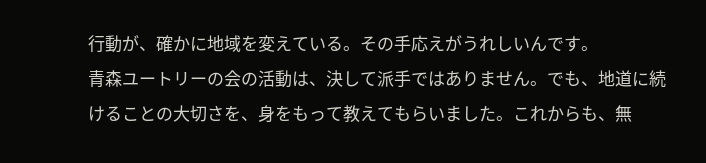行動が、確かに地域を変えている。その手応えがうれしいんです。
青森ユートリーの会の活動は、決して派手ではありません。でも、地道に続けることの大切さを、身をもって教えてもらいました。これからも、無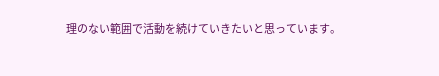理のない範囲で活動を続けていきたいと思っています。